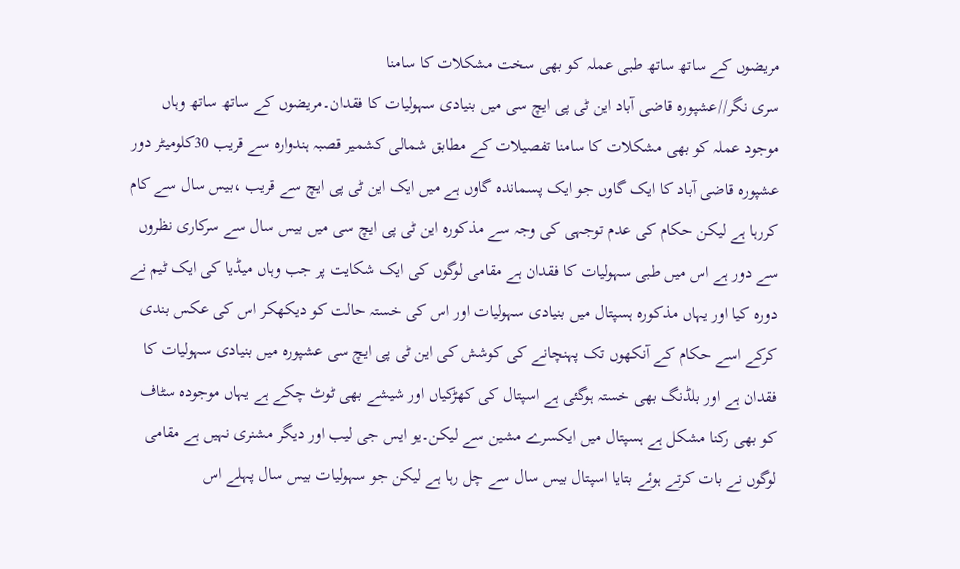مریضوں کے ساتھ ساتھ طبی عملہ کو بھی سخت مشکلات کا سامنا
سری نگر//عشپورہ قاضی آباد این ٹی پی ایچ سی میں بنیادی سہولیات کا فقدان۔مریضوں کے ساتھ ساتھ وہاں موجود عملہ کو بھی مشکلات کا سامنا تفصیلات کے مطابق شمالی کشمیر قصبہ ہندوارہ سے قریب 30کلومیٹر دور عشپورہ قاضی آباد کا ایک گاوں جو ایک پسماندہ گاوں ہے میں ایک این ٹی پی ایچ سے قریب ،بیس سال سے کام کررہا ہے لیکن حکام کی عدم توجہی کی وجہ سے مذکورہ این ٹی پی ایچ سی میں بیس سال سے سرکاری نظروں سے دور ہے اس میں طبی سہولیات کا فقدان ہے مقامی لوگوں کی ایک شکایت پر جب وہاں میڈیا کی ایک ٹیم نے دورہ کیا اور یہاں مذکورہ ہسپتال میں بنیادی سہولیات اور اس کی خستہ حالت کو دیکھکر اس کی عکس بندی کرکے اسے حکام کے آنکھوں تک پہنچانے کی کوشش کی این ٹی پی ایچ سی عشپورہ میں بنیادی سہولیات کا فقدان ہے اور بلڈنگ بھی خستہ ہوگئی ہے اسپتال کی کھڑکیاں اور شیشے بھی ٹوٹ چکے ہے یہاں موجودہ سٹاف کو بھی رکنا مشکل ہے ہسپتال میں ایکسرے مشین سے لیکن۔یو ایس جی لیب اور دیگر مشنری نہیں ہے مقامی لوگوں نے بات کرتے ہوئے بتایا اسپتال بیس سال سے چل رہا ہے لیکن جو سہولیات بیس سال پہلے اس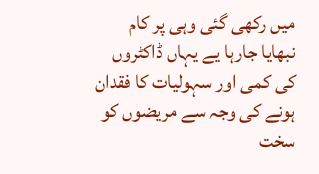میں رکھی گئی وہی پر کام نبھایا جارہا یے یہاں ڈاکٹروں کی کمی اور سہولیات کا فقدان ہونے کی وجہ سے مریضوں کو سخت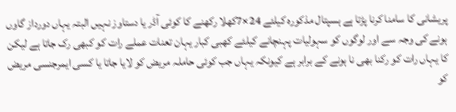پریشانی کا سامنا کرنا پڑتا ہے ہسپتال مذکورہ کیلئے 24×7کھلا رکھنے کا کوئی آڈر یا دستاوز نہیں البتہ یہاں دورداز گاوں ہونے کی وجہ سے اور لوگوں کو سہولیات پہنچانے کیلئے کھبی کبار یہان تعنات عملے رات کو کبھی رک جاتا ہے لیکن کا یہاں رات کو رکنا بھی نا ہونے کے برابر ہے کیونکہ یہاں جب کوئی حاملہ مریض کو لایا جاتا یا کسی ایمرجنسی مریض کو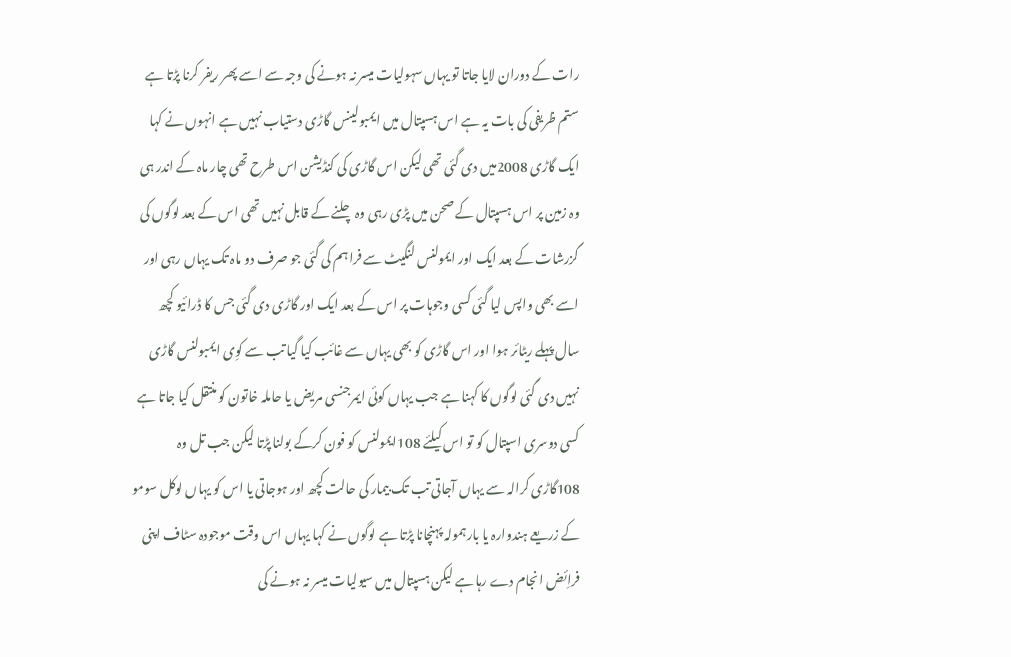رات کے دوران لایا جاتا تو یہاں سہولیات میسر نہ ہونے کی وجہ سے اسے پھر ریفر کرنا پڑتا ہے ستم ظریفی کی بات یہ ہے اس ہسپتال میں ایمبولینس گاڑی دستیاب نہیں ہے انہوں نے کہا ایک گاڑی 2008میں دی گئی تھی لیکن اس گاڑی کی کنڈیشن اس طرح تھی چار ماہ کے اندر ہی وہ زمین پر اس ہسپتال کے صحن میں پڑی رہی وہ چلنے کے قابل نہیں تھی اس کے بعد لوگوں کی گزرشات کے بعد ایک اور ایمولنس لنگیٹ سے فراہم کی گئی جو صرف دو ماہ تک یہاں رہی اور اسے بھی واپس لیا گئی کسی وجوہات پر اس کے بعد ایک اور گاڑی دی گئی جس کا ڈرائیو کچھ سال پہلے ریٹائر ہوا اور اس گاڑی کو بھی یہاں سے غائب کیا گیا تب سے کوِی ایمبولنس گاڑی نہیں دی گئی لوگوں کا کہنا ہے جب یہاں کوئی ایمرجنسی مریض یا حاملہ خاتون کو منتقل کیا جاتا ہے کسی دوسری اسپتال کو تو اس کیلئے 108ایمولنس کو فون کرکے بولنا پڑتا لیکن جب تل وہ 108گاڑی کرالہ سے یہاں آجاتی تب تک بیمار کی حالت کچھ اور ہوجاتی یا اس کو یہاں لوکل سومو کے زریعے ہندوارہ یا بارہمولہ پہنچانا پڑتا ہے لوگوں نے کہا یہاں اس وقت موجودہ سٹاف اپنی فراِئض انجام دے رہا ہے لیکن ہسپتال میں سیولیات میسر نہ ہونے کی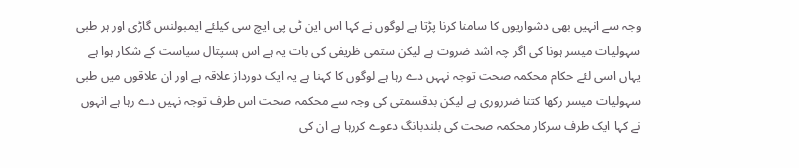وجہ سے انہیں بھی دشواریوں کا سامنا کرنا پڑتا ہے لوگوں نے کہا اس این ٹی پی ایچ سی کیلئے ایمبولنس گاڑی اور ہر طبی سہولیات میسر ہونا کی اگر چہ اشد ضروت ہے لیکن ستمی ظریفی کی بات یہ ہے اس ہسپتال سیاست کے شکار ہوا ہے یہاں اسی لئے حکام محکمہ صحت توجہ نہہں دے رہا ہے لوگوں کا کہنا ہے یہ ایک دورداز علاقہ ہے اور ان علاقوں میں طبی سہولیات میسر رکھا کتنا ضرروری ہے لیکن بدقسمتی کی وجہ سے محکمہ صحت اس طرف توجہ نہیں دے رہا ہے انہوں نے کہا ایک طرف سرکار محکمہ صحت کی بلندبانگ دعوے کررہا ہے ان کی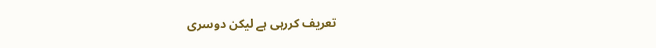تعریف کررہی ہے لیکن دوسری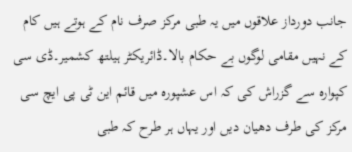جانب دورداز علاقوں میں یہ طبی مرکز صرف نام کے ہوتے ہیں کام کے نہیں مقامی لوگوں بے حکام بالا۔ڈائریکٹر ہیلتھ کشمیر۔ڈی سی کپوارہ سے گزراش کی کہ اس عشپورہ میں قائم این ٹی پی ایچ سی مرکز کی طرف دھیان دیں اور یہاں ہر طرح کہ طبی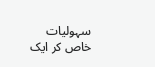سہولیات خاص کر ایک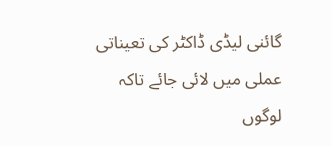گائنی لیڈی ڈاکٹر کی تعیناتی عملی میں لائی جائے تاکہ لوگوں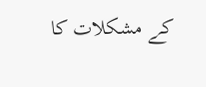کے مشکلات کا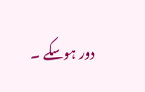دور ہوسکے ۔